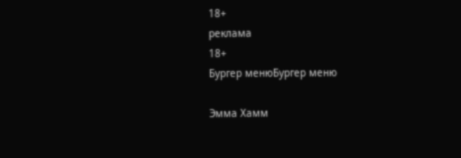18+
реклама
18+
Бургер менюБургер меню

Эмма Хамм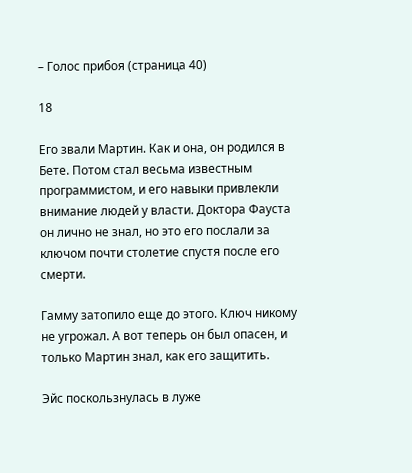– Голос прибоя (страница 40)

18

Его звали Мартин. Как и она, он родился в Бете. Потом стал весьма известным программистом, и его навыки привлекли внимание людей у власти. Доктора Фауста он лично не знал, но это его послали за ключом почти столетие спустя после его смерти.

Гамму затопило еще до этого. Ключ никому не угрожал. А вот теперь он был опасен, и только Мартин знал, как его защитить.

Эйс поскользнулась в луже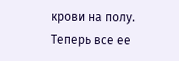крови на полу. Теперь все ее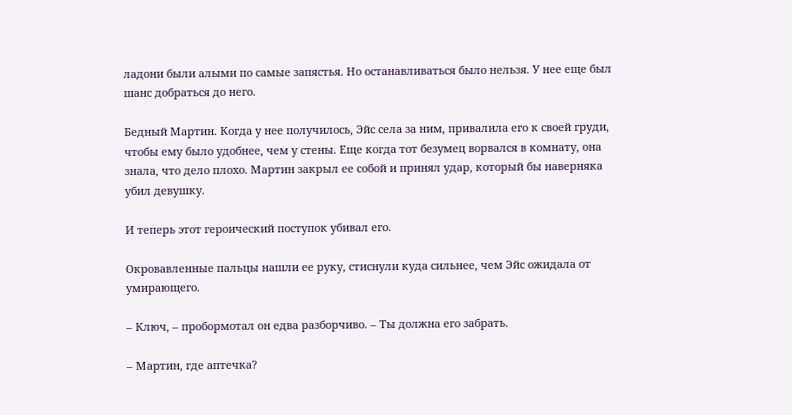ладони были алыми по самые запястья. Но останавливаться было нельзя. У нее еще был шанс добраться до него.

Бедный Мартин. Когда у нее получилось, Эйс села за ним, привалила его к своей груди, чтобы ему было удобнее, чем у стены. Еще когда тот безумец ворвался в комнату, она знала, что дело плохо. Мартин закрыл ее собой и принял удар, который бы наверняка убил девушку.

И теперь этот героический поступок убивал его.

Окровавленные пальцы нашли ее руку, стиснули куда сильнее, чем Эйс ожидала от умирающего.

– Ключ, – пробормотал он едва разборчиво. – Ты должна его забрать.

– Мартин, где аптечка?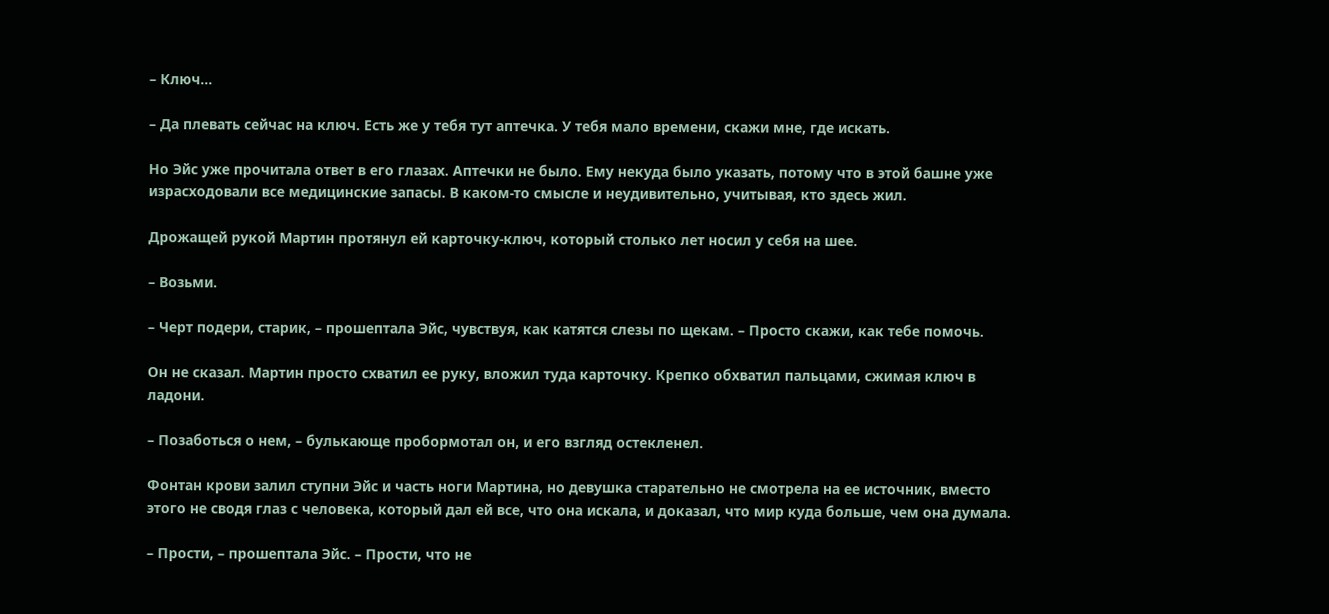– Ключ…

– Да плевать сейчас на ключ. Есть же у тебя тут аптечка. У тебя мало времени, скажи мне, где искать.

Но Эйс уже прочитала ответ в его глазах. Аптечки не было. Ему некуда было указать, потому что в этой башне уже израсходовали все медицинские запасы. В каком-то смысле и неудивительно, учитывая, кто здесь жил.

Дрожащей рукой Мартин протянул ей карточку-ключ, который столько лет носил у себя на шее.

– Возьми.

– Черт подери, старик, – прошептала Эйс, чувствуя, как катятся слезы по щекам. – Просто скажи, как тебе помочь.

Он не сказал. Мартин просто схватил ее руку, вложил туда карточку. Крепко обхватил пальцами, сжимая ключ в ладони.

– Позаботься о нем, – булькающе пробормотал он, и его взгляд остекленел.

Фонтан крови залил ступни Эйс и часть ноги Мартина, но девушка старательно не смотрела на ее источник, вместо этого не сводя глаз с человека, который дал ей все, что она искала, и доказал, что мир куда больше, чем она думала.

– Прости, – прошептала Эйс. – Прости, что не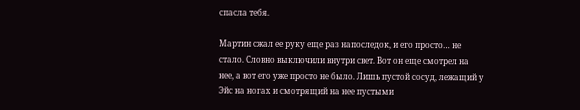спасла тебя.

Мартин сжал ее руку еще раз напоследок, и его просто… не стало. Словно выключили внутри свет. Вот он еще смотрел на нее, а вот его уже просто не было. Лишь пустой сосуд, лежащий у Эйс на ногах и смотрящий на нее пустыми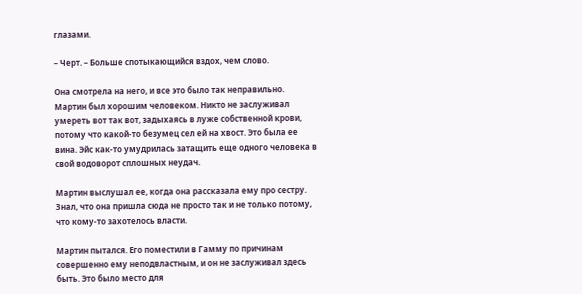глазами.

– Черт. – Больше спотыкающийся вздох, чем слово.

Она смотрела на него, и все это было так неправильно. Мартин был хорошим человеком. Никто не заслуживал умереть вот так вот, задыхаясь в луже собственной крови, потому что какой-то безумец сел ей на хвост. Это была ее вина. Эйс как-то умудрилась затащить еще одного человека в свой водоворот сплошных неудач.

Мартин выслушал ее, когда она рассказала ему про сестру. Знал, что она пришла сюда не просто так и не только потому, что кому-то захотелось власти.

Мартин пытался. Его поместили в Гамму по причинам совершенно ему неподвластным, и он не заслуживал здесь быть. Это было место для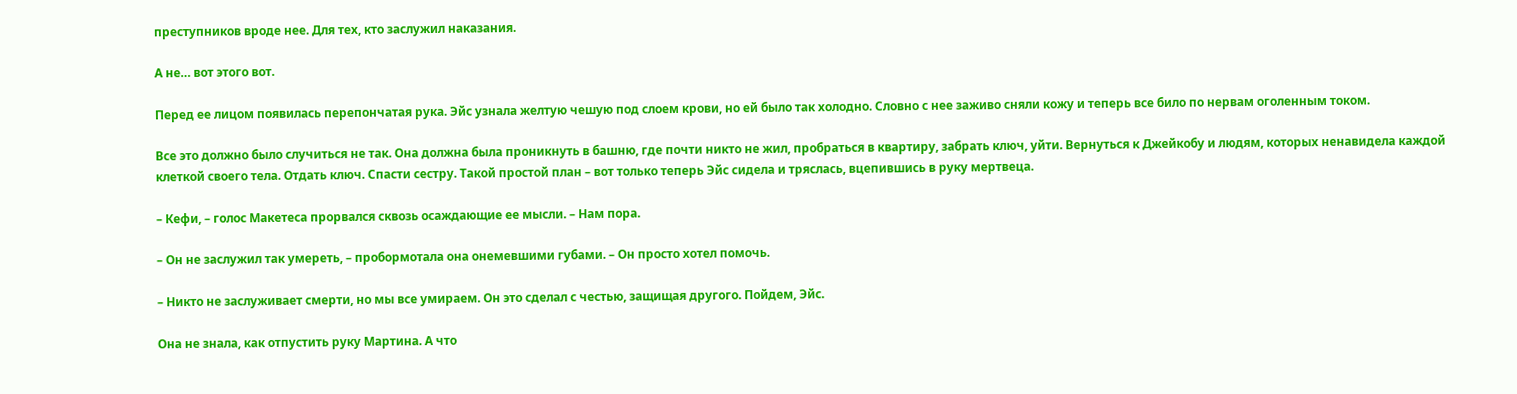преступников вроде нее. Для тех, кто заслужил наказания.

А не… вот этого вот.

Перед ее лицом появилась перепончатая рука. Эйс узнала желтую чешую под слоем крови, но ей было так холодно. Словно с нее заживо сняли кожу и теперь все било по нервам оголенным током.

Все это должно было случиться не так. Она должна была проникнуть в башню, где почти никто не жил, пробраться в квартиру, забрать ключ, уйти. Вернуться к Джейкобу и людям, которых ненавидела каждой клеткой своего тела. Отдать ключ. Спасти сестру. Такой простой план – вот только теперь Эйс сидела и тряслась, вцепившись в руку мертвеца.

– Кефи, – голос Макетеса прорвался сквозь осаждающие ее мысли. – Нам пора.

– Он не заслужил так умереть, – пробормотала она онемевшими губами. – Он просто хотел помочь.

– Никто не заслуживает смерти, но мы все умираем. Он это сделал с честью, защищая другого. Пойдем, Эйс.

Она не знала, как отпустить руку Мартина. А что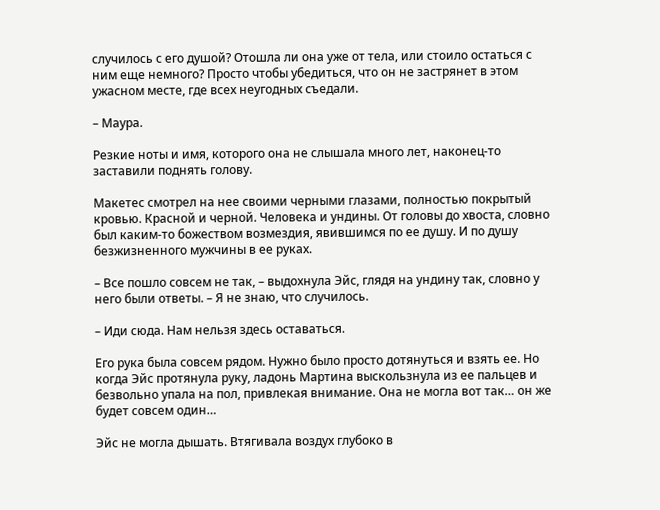случилось с его душой? Отошла ли она уже от тела, или стоило остаться с ним еще немного? Просто чтобы убедиться, что он не застрянет в этом ужасном месте, где всех неугодных съедали.

– Маура.

Резкие ноты и имя, которого она не слышала много лет, наконец-то заставили поднять голову.

Макетес смотрел на нее своими черными глазами, полностью покрытый кровью. Красной и черной. Человека и ундины. От головы до хвоста, словно был каким-то божеством возмездия, явившимся по ее душу. И по душу безжизненного мужчины в ее руках.

– Все пошло совсем не так, – выдохнула Эйс, глядя на ундину так, словно у него были ответы. – Я не знаю, что случилось.

– Иди сюда. Нам нельзя здесь оставаться.

Его рука была совсем рядом. Нужно было просто дотянуться и взять ее. Но когда Эйс протянула руку, ладонь Мартина выскользнула из ее пальцев и безвольно упала на пол, привлекая внимание. Она не могла вот так… он же будет совсем один…

Эйс не могла дышать. Втягивала воздух глубоко в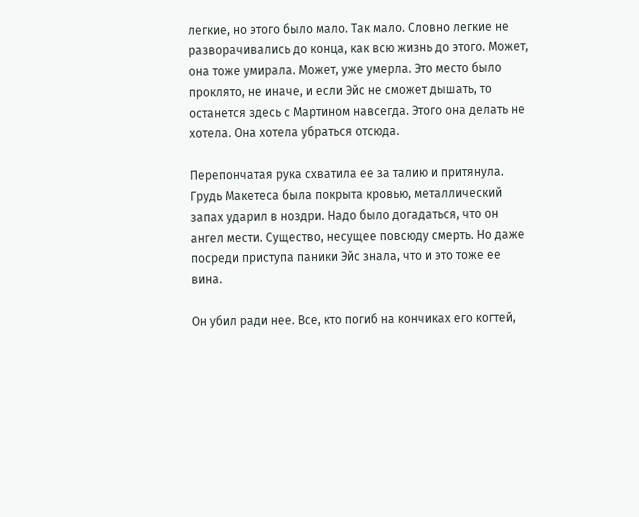легкие, но этого было мало. Так мало. Словно легкие не разворачивались до конца, как всю жизнь до этого. Может, она тоже умирала. Может, уже умерла. Это место было проклято, не иначе, и если Эйс не сможет дышать, то останется здесь с Мартином навсегда. Этого она делать не хотела. Она хотела убраться отсюда.

Перепончатая рука схватила ее за талию и притянула. Грудь Макетеса была покрыта кровью, металлический запах ударил в ноздри. Надо было догадаться, что он ангел мести. Существо, несущее повсюду смерть. Но даже посреди приступа паники Эйс знала, что и это тоже ее вина.

Он убил ради нее. Все, кто погиб на кончиках его когтей,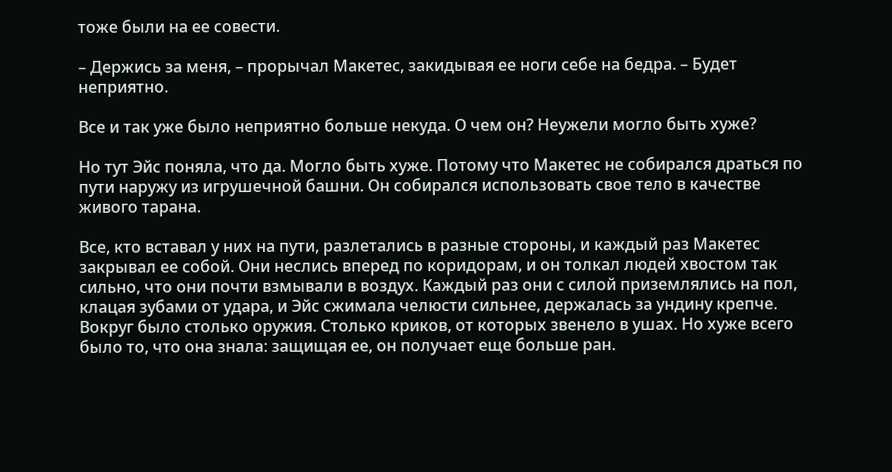тоже были на ее совести.

– Держись за меня, – прорычал Макетес, закидывая ее ноги себе на бедра. – Будет неприятно.

Все и так уже было неприятно больше некуда. О чем он? Неужели могло быть хуже?

Но тут Эйс поняла, что да. Могло быть хуже. Потому что Макетес не собирался драться по пути наружу из игрушечной башни. Он собирался использовать свое тело в качестве живого тарана.

Все, кто вставал у них на пути, разлетались в разные стороны, и каждый раз Макетес закрывал ее собой. Они неслись вперед по коридорам, и он толкал людей хвостом так сильно, что они почти взмывали в воздух. Каждый раз они с силой приземлялись на пол, клацая зубами от удара, и Эйс сжимала челюсти сильнее, держалась за ундину крепче. Вокруг было столько оружия. Столько криков, от которых звенело в ушах. Но хуже всего было то, что она знала: защищая ее, он получает еще больше ран.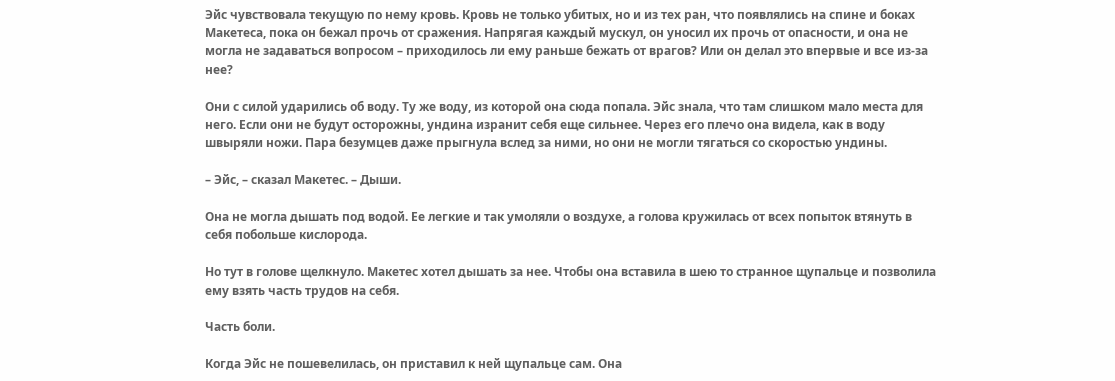Эйс чувствовала текущую по нему кровь. Кровь не только убитых, но и из тех ран, что появлялись на спине и боках Макетеса, пока он бежал прочь от сражения. Напрягая каждый мускул, он уносил их прочь от опасности, и она не могла не задаваться вопросом – приходилось ли ему раньше бежать от врагов? Или он делал это впервые и все из-за нее?

Они с силой ударились об воду. Ту же воду, из которой она сюда попала. Эйс знала, что там слишком мало места для него. Если они не будут осторожны, ундина изранит себя еще сильнее. Через его плечо она видела, как в воду швыряли ножи. Пара безумцев даже прыгнула вслед за ними, но они не могли тягаться со скоростью ундины.

– Эйс, – сказал Макетес. – Дыши.

Она не могла дышать под водой. Ее легкие и так умоляли о воздухе, а голова кружилась от всех попыток втянуть в себя побольше кислорода.

Но тут в голове щелкнуло. Макетес хотел дышать за нее. Чтобы она вставила в шею то странное щупальце и позволила ему взять часть трудов на себя.

Часть боли.

Когда Эйс не пошевелилась, он приставил к ней щупальце сам. Она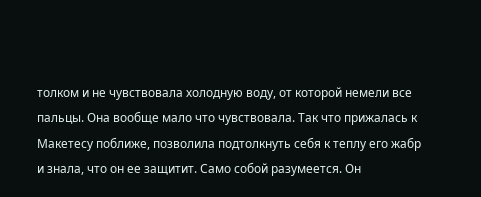толком и не чувствовала холодную воду, от которой немели все пальцы. Она вообще мало что чувствовала. Так что прижалась к Макетесу поближе, позволила подтолкнуть себя к теплу его жабр и знала, что он ее защитит. Само собой разумеется. Он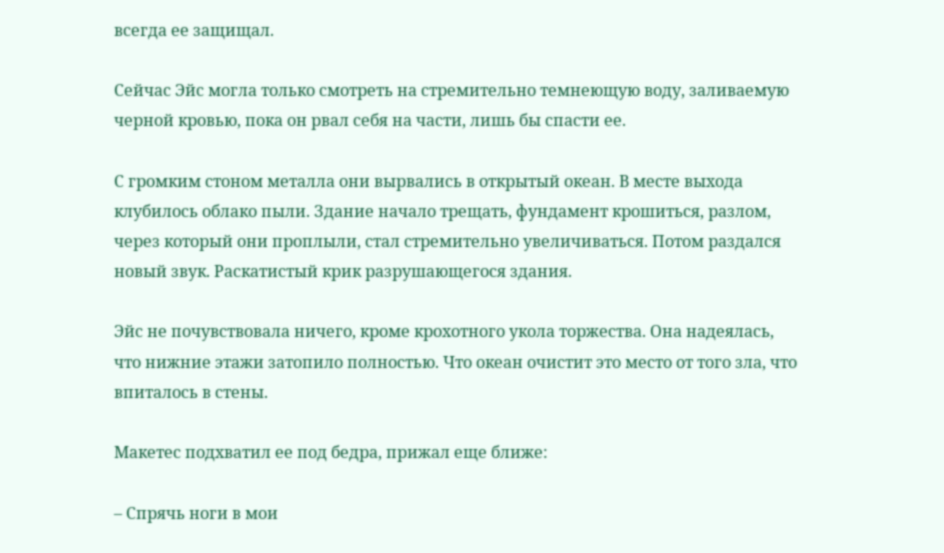всегда ее защищал.

Сейчас Эйс могла только смотреть на стремительно темнеющую воду, заливаемую черной кровью, пока он рвал себя на части, лишь бы спасти ее.

С громким стоном металла они вырвались в открытый океан. В месте выхода клубилось облако пыли. Здание начало трещать, фундамент крошиться, разлом, через который они проплыли, стал стремительно увеличиваться. Потом раздался новый звук. Раскатистый крик разрушающегося здания.

Эйс не почувствовала ничего, кроме крохотного укола торжества. Она надеялась, что нижние этажи затопило полностью. Что океан очистит это место от того зла, что впиталось в стены.

Макетес подхватил ее под бедра, прижал еще ближе:

– Спрячь ноги в мои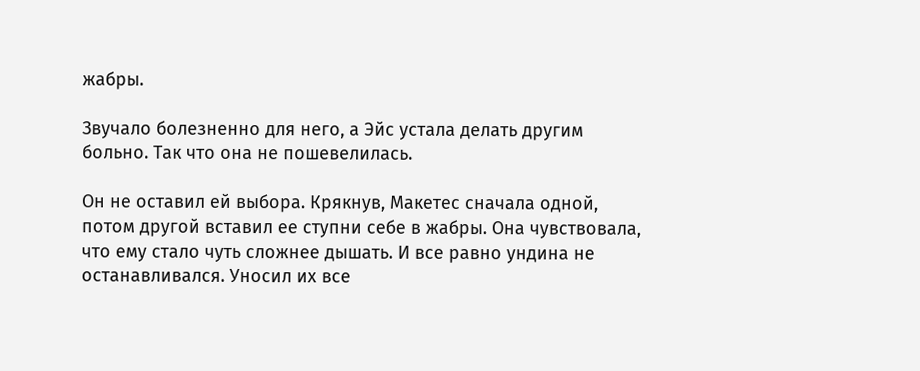жабры.

Звучало болезненно для него, а Эйс устала делать другим больно. Так что она не пошевелилась.

Он не оставил ей выбора. Крякнув, Макетес сначала одной, потом другой вставил ее ступни себе в жабры. Она чувствовала, что ему стало чуть сложнее дышать. И все равно ундина не останавливался. Уносил их все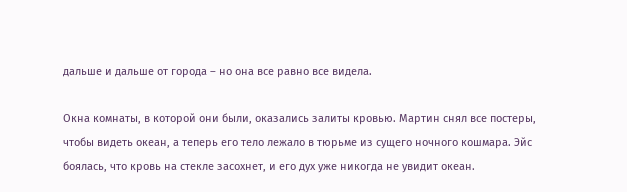дальше и дальше от города – но она все равно все видела.

Окна комнаты, в которой они были, оказались залиты кровью. Мартин снял все постеры, чтобы видеть океан, а теперь его тело лежало в тюрьме из сущего ночного кошмара. Эйс боялась, что кровь на стекле засохнет, и его дух уже никогда не увидит океан.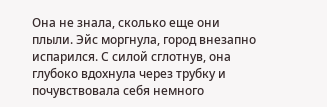Она не знала, сколько еще они плыли. Эйс моргнула, город внезапно испарился. С силой сглотнув, она глубоко вдохнула через трубку и почувствовала себя немного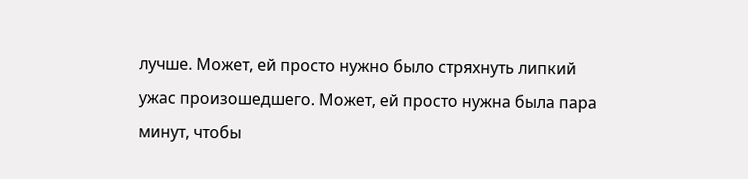лучше. Может, ей просто нужно было стряхнуть липкий ужас произошедшего. Может, ей просто нужна была пара минут, чтобы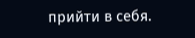прийти в себя.